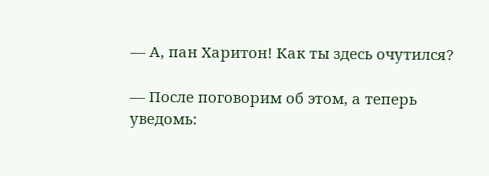— А, пан Харитон! Как ты здесь очутился?

— После поговорим об этом, а теперь уведомь: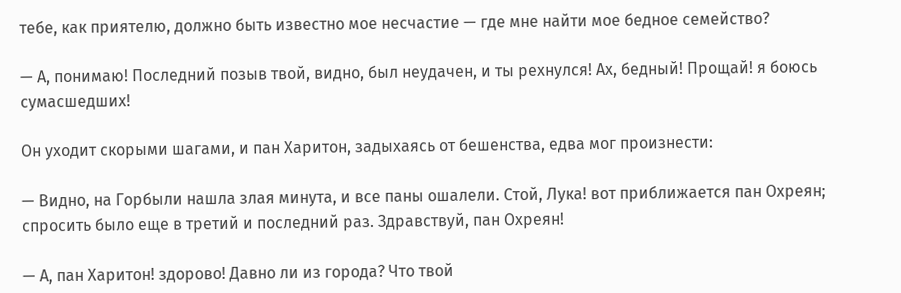тебе, как приятелю, должно быть известно мое несчастие — где мне найти мое бедное семейство?

— А, понимаю! Последний позыв твой, видно, был неудачен, и ты рехнулся! Ах, бедный! Прощай! я боюсь сумасшедших!

Он уходит скорыми шагами, и пан Харитон, задыхаясь от бешенства, едва мог произнести:

— Видно, на Горбыли нашла злая минута, и все паны ошалели. Стой, Лука! вот приближается пан Охреян; спросить было еще в третий и последний раз. Здравствуй, пан Охреян!

— А, пан Харитон! здорово! Давно ли из города? Что твой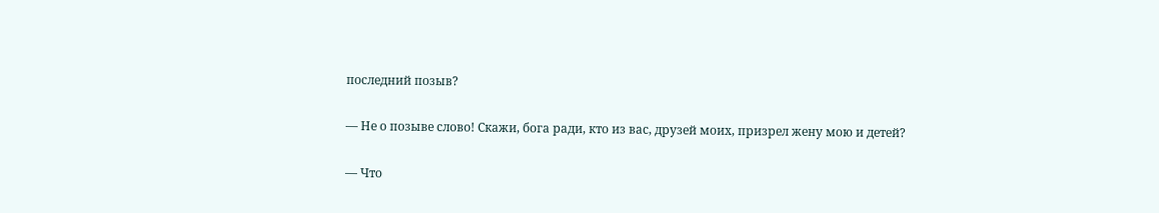последний позыв?

— Не о позыве слово! Скажи, бога ради, кто из вас, друзей моих, призрел жену мою и детей?

— Что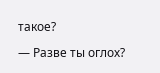такое?

— Разве ты оглох?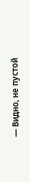— Видно, не пустой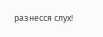разнесся слух!